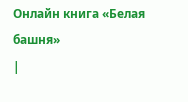Онлайн книга «Белая башня»
|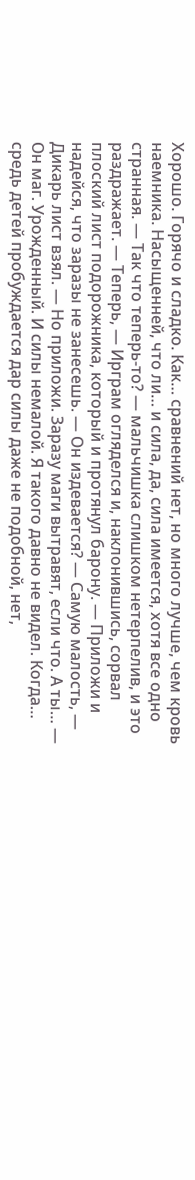Хорошо. Горячо и сладко. Как… сравнений нет, но много лучше, чем кровь наемника. Насыщенней, что ли… и сила, да, сила имеется, хотя все одно странная. — Так что теперь-то? — мальчишка слишком нетерпелив, и это раздражает. — Теперь, — Ирграм огляделся и, наклонившись, сорвал плоский лист подорожника, который и протянул барону. — Приложи и надейся, что заразы не занесешь. — Он издевается? — Самую малость, — Дикарь лист взял. — Но приложи. Заразу маги вытравят, если что. А ты… — Он маг. Урожденный. И силы немалой. Я такого давно не видел. Когда… средь детей пробуждается дар силы даже не подобной, нет,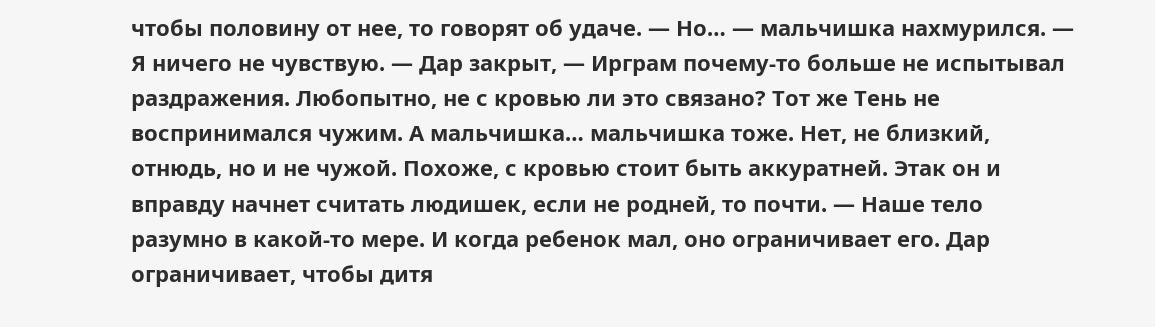чтобы половину от нее, то говорят об удаче. — Но… — мальчишка нахмурился. — Я ничего не чувствую. — Дар закрыт, — Ирграм почему-то больше не испытывал раздражения. Любопытно, не с кровью ли это связано? Тот же Тень не воспринимался чужим. А мальчишка… мальчишка тоже. Нет, не близкий, отнюдь, но и не чужой. Похоже, с кровью стоит быть аккуратней. Этак он и вправду начнет считать людишек, если не родней, то почти. — Наше тело разумно в какой-то мере. И когда ребенок мал, оно ограничивает его. Дар ограничивает, чтобы дитя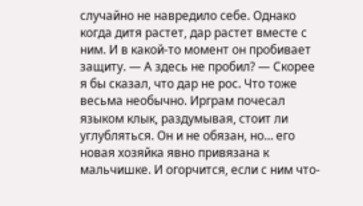случайно не навредило себе. Однако когда дитя растет, дар растет вместе с ним. И в какой-то момент он пробивает защиту. — А здесь не пробил? — Скорее я бы сказал, что дар не рос. Что тоже весьма необычно. Ирграм почесал языком клык, раздумывая, стоит ли углубляться. Он и не обязан, но… его новая хозяйка явно привязана к мальчишке. И огорчится, если с ним что-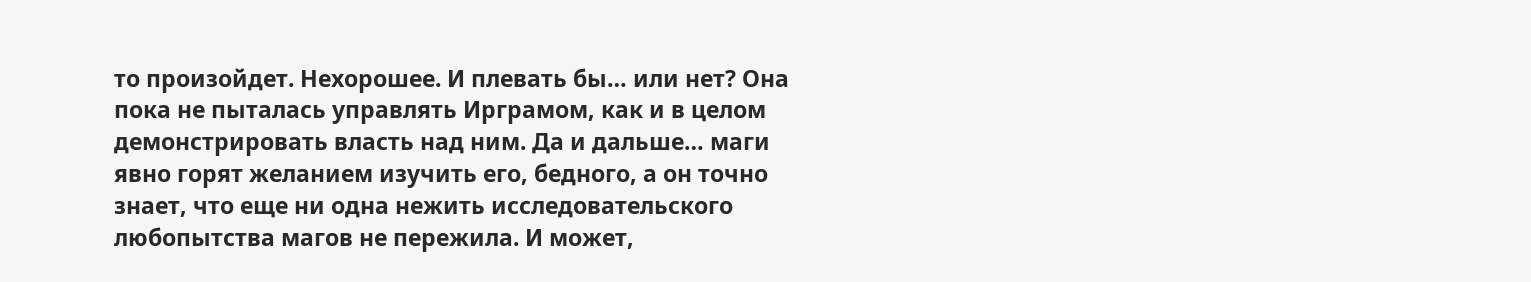то произойдет. Нехорошее. И плевать бы… или нет? Она пока не пыталась управлять Ирграмом, как и в целом демонстрировать власть над ним. Да и дальше… маги явно горят желанием изучить его, бедного, а он точно знает, что еще ни одна нежить исследовательского любопытства магов не пережила. И может,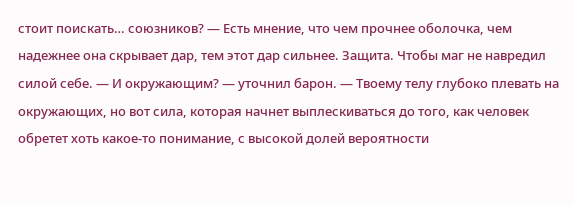стоит поискать… союзников? — Есть мнение, что чем прочнее оболочка, чем надежнее она скрывает дар, тем этот дар сильнее. Защита. Чтобы маг не навредил силой себе. — И окружающим? — уточнил барон. — Твоему телу глубоко плевать на окружающих, но вот сила, которая начнет выплескиваться до того, как человек обретет хоть какое-то понимание, с высокой долей вероятности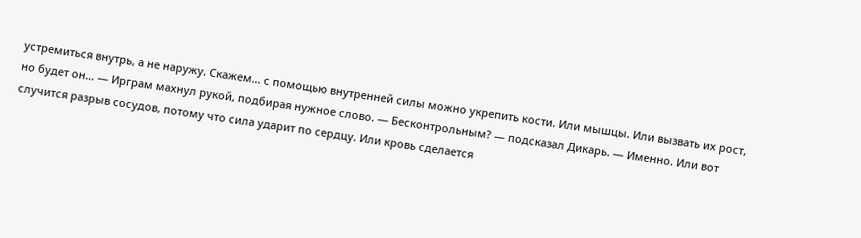устремиться внутрь, а не наружу. Скажем… с помощью внутренней силы можно укрепить кости. Или мышцы. Или вызвать их рост, но будет он… — Ирграм махнул рукой, подбирая нужное слово. — Бесконтрольным? — подсказал Дикарь. — Именно. Или вот случится разрыв сосудов, потому что сила ударит по сердцу. Или кровь сделается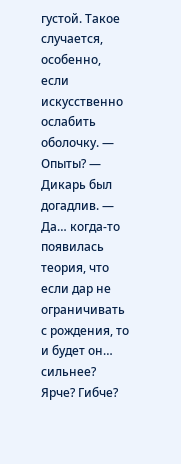густой. Такое случается, особенно, если искусственно ослабить оболочку. — Опыты? — Дикарь был догадлив. — Да… когда-то появилась теория, что если дар не ограничивать с рождения, то и будет он… сильнее? Ярче? Гибче?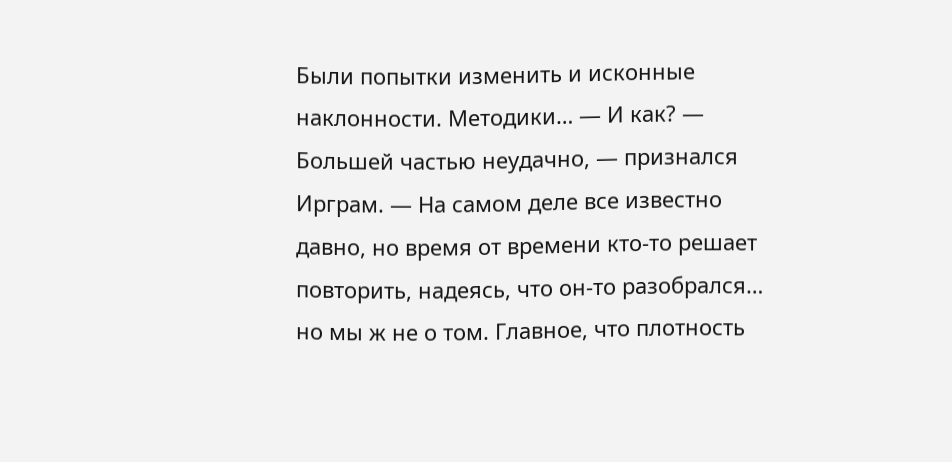Были попытки изменить и исконные наклонности. Методики… — И как? — Большей частью неудачно, — признался Ирграм. — На самом деле все известно давно, но время от времени кто-то решает повторить, надеясь, что он-то разобрался… но мы ж не о том. Главное, что плотность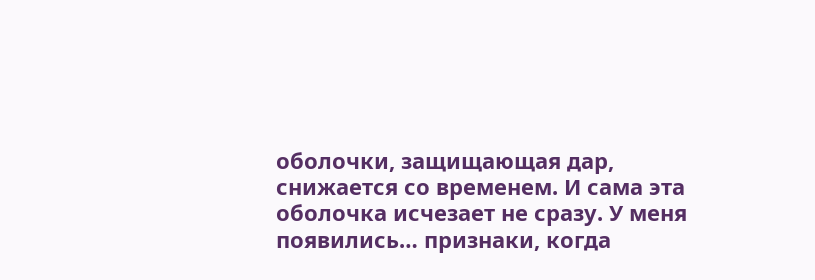оболочки, защищающая дар, снижается со временем. И сама эта оболочка исчезает не сразу. У меня появились… признаки, когда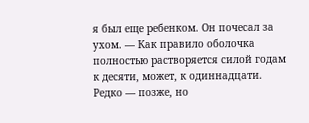я был еще ребенком. Он почесал за ухом. — Как правило оболочка полностью растворяется силой годам к десяти, может, к одиннадцати. Редко — позже, но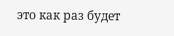это как раз будет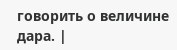говорить о величине дара. |